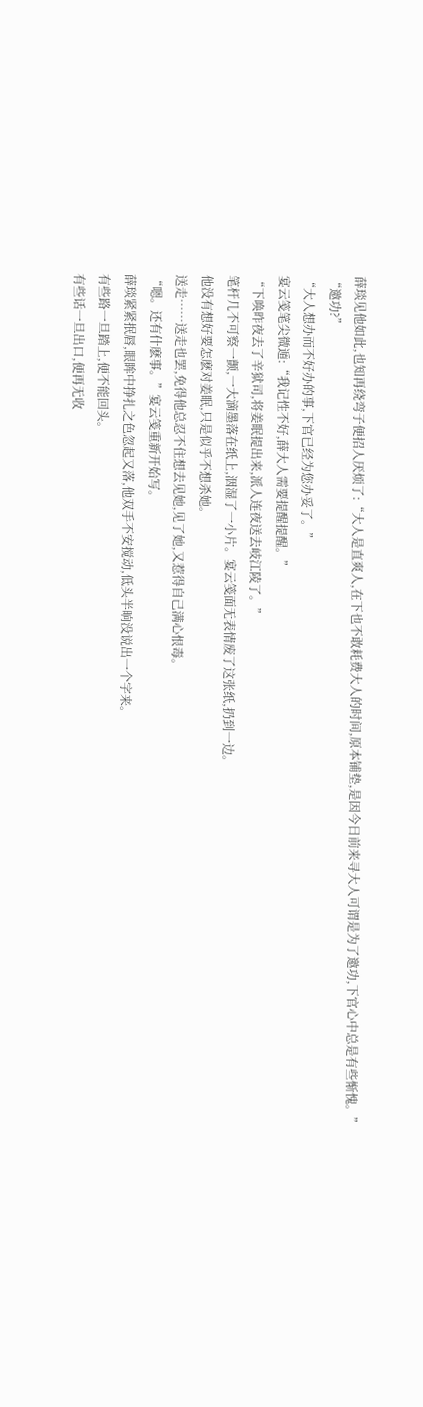薛琰见他如此,也知再绕弯子便招人厌烦了:“大人是直爽人,在下也不敢耗费大人的时间,原本铺垫,是因今日前来寻大人可谓是为了邀功,下官心中总是有些惭愧。”
“邀功?”
“大人想办而不好办的事,下官已经为您办妥了。”
宴云笺笔尖微遁:“我记性不好,薛大人需要提醒提醒。”
“下唤昨夜去了辛狱司,将姜眠提出来,派人连夜送去岐江陵了。”
笔杆几不可察一颤,一大滴墨落在纸上,洇湿了一小片。宴云笺面无表情废了这张纸,扔到一边。
他没有想好要怎麽对姜眠,只是似乎不想杀她。
送走……送走也罢,免得他总忍不住想去见她,见了她,又惹得自己满心恨毒。
“嗯。还有什麽事。”宴云笺重新开始写。
薛琰紧紧抿唇,眼眸中挣扎之色忽起又落,他双手不安搅动,低头半晌没说出一个字来。
有些路一旦踏上,便不能回头。
有些话一旦出口,便再无收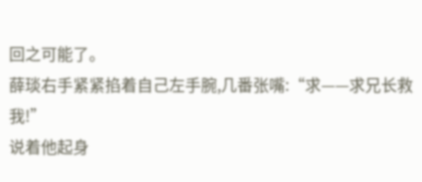回之可能了。
薛琰右手紧紧掐着自己左手腕,几番张嘴:“求——求兄长救我!”
说着他起身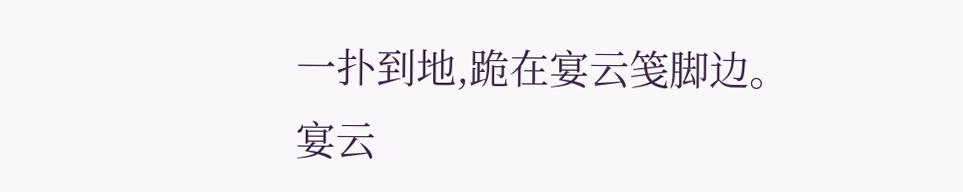一扑到地,跪在宴云笺脚边。
宴云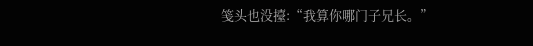笺头也没擡:“我算你哪门子兄长。”